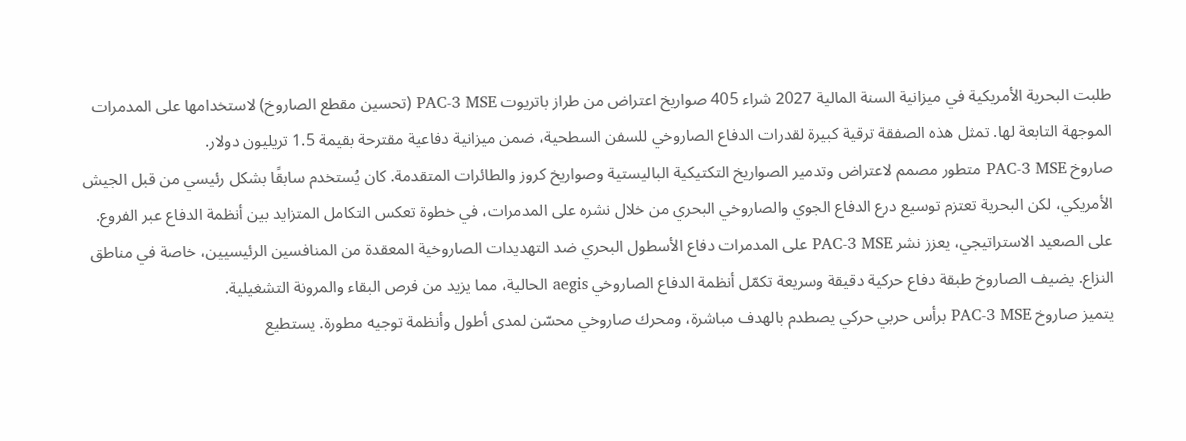طلبت البحرية الأمريكية في ميزانية السنة المالية 2027 شراء 405 صواريخ اعتراض من طراز باتريوت PAC-3 MSE (تحسين مقطع الصاروخ) لاستخدامها على المدمرات الموجهة التابعة لها. تمثل هذه الصفقة ترقية كبيرة لقدرات الدفاع الصاروخي للسفن السطحية، ضمن ميزانية دفاعية مقترحة بقيمة 1.5 تريليون دولار.
صاروخ PAC-3 MSE متطور مصمم لاعتراض وتدمير الصواريخ التكتيكية الباليستية وصواريخ كروز والطائرات المتقدمة. كان يُستخدم سابقًا بشكل رئيسي من قبل الجيش الأمريكي، لكن البحرية تعتزم توسيع درع الدفاع الجوي والصاروخي البحري من خلال نشره على المدمرات، في خطوة تعكس التكامل المتزايد بين أنظمة الدفاع عبر الفروع.
على الصعيد الاستراتيجي، يعزز نشر PAC-3 MSE على المدمرات دفاع الأسطول البحري ضد التهديدات الصاروخية المعقدة من المنافسين الرئيسيين، خاصة في مناطق النزاع. يضيف الصاروخ طبقة دفاع حركية دقيقة وسريعة تكمّل أنظمة الدفاع الصاروخي aegis الحالية، مما يزيد من فرص البقاء والمرونة التشغيلية.
يتميز صاروخ PAC-3 MSE برأس حربي حركي يصطدم بالهدف مباشرة، ومحرك صاروخي محسّن لمدى أطول وأنظمة توجيه مطورة. يستطيع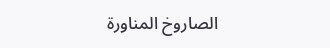الصاروخ المناورة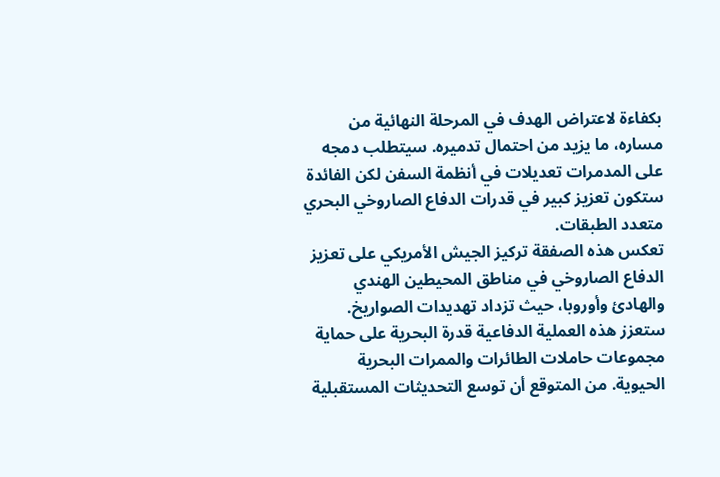بكفاءة لاعتراض الهدف في المرحلة النهائية من مساره، ما يزيد من احتمال تدميره. سيتطلب دمجه على المدمرات تعديلات في أنظمة السفن لكن الفائدة ستكون تعزيز كبير في قدرات الدفاع الصاروخي البحري متعدد الطبقات.
تعكس هذه الصفقة تركيز الجيش الأمريكي على تعزيز الدفاع الصاروخي في مناطق المحيطين الهندي والهادئ وأوروبا، حيث تزداد تهديدات الصواريخ. ستعزز هذه العملية الدفاعية قدرة البحرية على حماية مجموعات حاملات الطائرات والممرات البحرية الحيوية. من المتوقع أن توسع التحديثات المستقبلية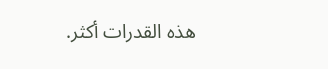هذه القدرات أكثر.